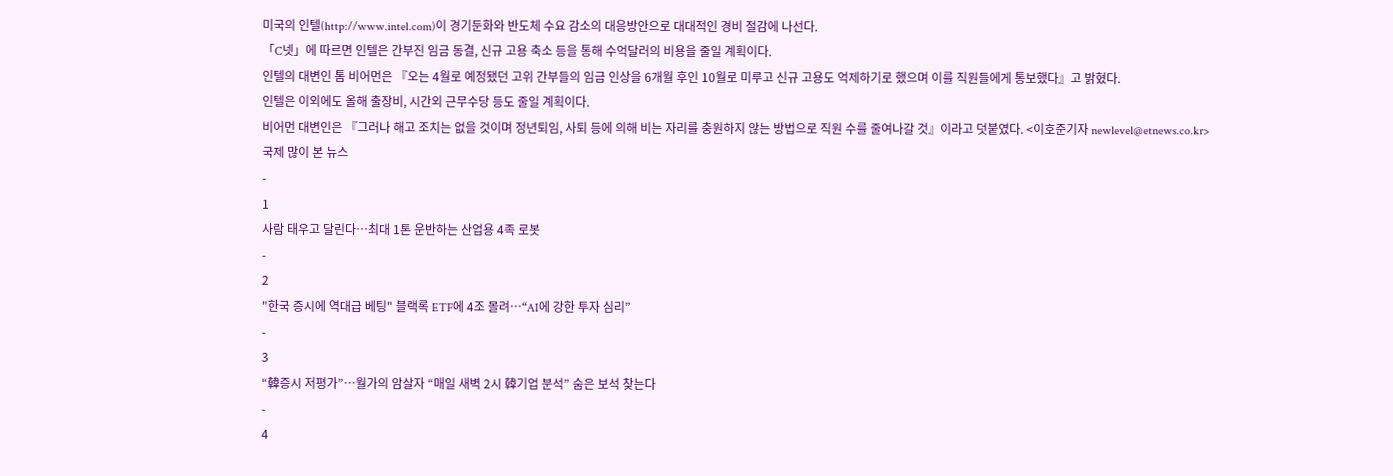미국의 인텔(http://www.intel.com)이 경기둔화와 반도체 수요 감소의 대응방안으로 대대적인 경비 절감에 나선다.
「C넷」에 따르면 인텔은 간부진 임금 동결, 신규 고용 축소 등을 통해 수억달러의 비용을 줄일 계획이다.
인텔의 대변인 톰 비어먼은 『오는 4월로 예정됐던 고위 간부들의 임금 인상을 6개월 후인 10월로 미루고 신규 고용도 억제하기로 했으며 이를 직원들에게 통보했다』고 밝혔다.
인텔은 이외에도 올해 출장비, 시간외 근무수당 등도 줄일 계획이다.
비어먼 대변인은 『그러나 해고 조치는 없을 것이며 정년퇴임, 사퇴 등에 의해 비는 자리를 충원하지 않는 방법으로 직원 수를 줄여나갈 것』이라고 덧붙였다. <이호준기자 newlevel@etnews.co.kr>
국제 많이 본 뉴스
-
1
사람 태우고 달린다…최대 1톤 운반하는 산업용 4족 로봇
-
2
"한국 증시에 역대급 베팅" 블랙록 ETF에 4조 몰려…“AI에 강한 투자 심리”
-
3
“韓증시 저평가”…월가의 암살자 “매일 새벽 2시 韓기업 분석” 숨은 보석 찾는다
-
4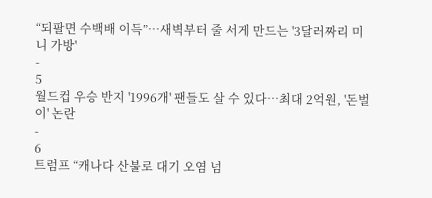“되팔면 수백배 이득”…새벽부터 줄 서게 만드는 '3달러짜리 미니 가방'
-
5
월드컵 우승 반지 '1996개' 팬들도 살 수 있다…최대 2억원, '돈벌이' 논란
-
6
트럼프 “캐나다 산불로 대기 오염 넘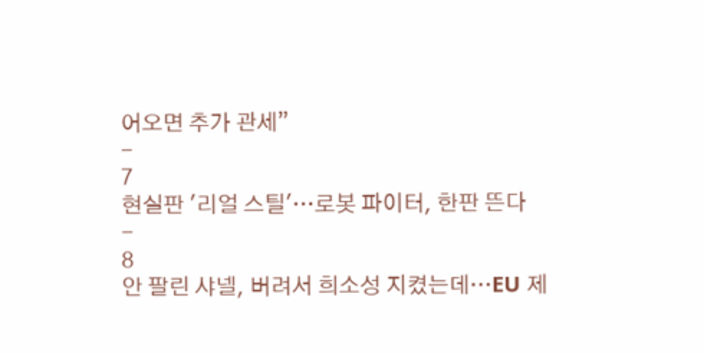어오면 추가 관세”
-
7
현실판 '리얼 스틸'…로봇 파이터, 한판 뜬다
-
8
안 팔린 샤넬, 버려서 희소성 지켰는데…EU 제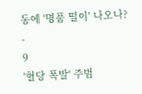동에 '명품 떨이' 나오나?
-
9
'혈당 폭발' 주범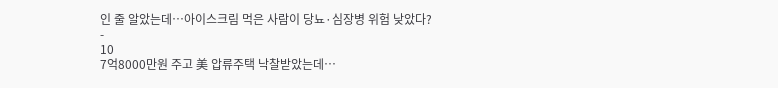인 줄 알았는데…아이스크림 먹은 사람이 당뇨·심장병 위험 낮았다?
-
10
7억8000만원 주고 美 압류주택 낙찰받았는데…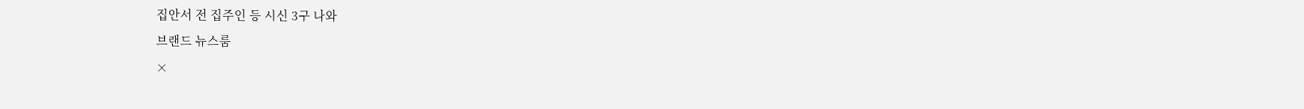집안서 전 집주인 등 시신 3구 나와
브랜드 뉴스룸
×